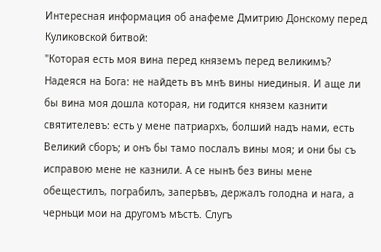Интересная информация об анафеме Дмитрию Донскому перед Куликовской битвой:
"Которая есть моя вина перед княземъ перед великимъ? Надеяся на Бога: не найдеть въ мнѣ вины ниединыя. И аще ли бы вина моя дошла которая, ни годится князем казнити святителевъ: есть у мене патриархъ, болший надъ нами, есть Великий сборъ; и онъ бы тамо послалъ вины моя; и они бы съ исправою мене не казнили. А се нынѣ без вины мене обещестилъ, пограбилъ, заперѣвъ, держалъ голодна и нага, а черньци мои на другомъ мѣстѣ. Слугъ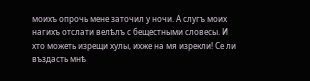моихъ опрочь мене заточил у ночи. А слугъ моих нагихъ отслати велѣлъ с бещестными словесы. И хто можеть изрещи хулы, ихже на мя изрекли! Се ли въздасть мнѣ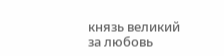князь великий за любовь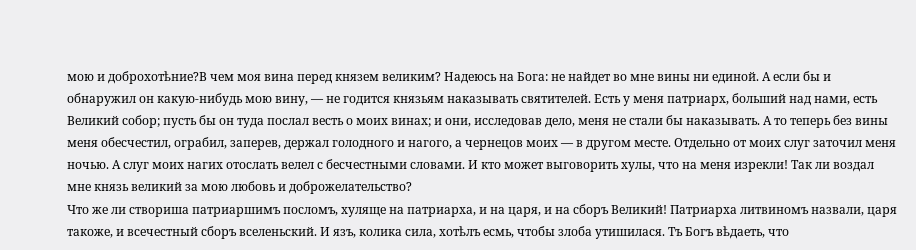мою и доброхотѣние?В чем моя вина перед князем великим? Надеюсь на Бога: не найдет во мне вины ни единой. А если бы и обнаружил он какую-нибудь мою вину, — не годится князьям наказывать святителей. Есть у меня патриарх, больший над нами, есть Великий собор; пусть бы он туда послал весть о моих винах; и они, исследовав дело, меня не стали бы наказывать. А то теперь без вины меня обесчестил, ограбил, заперев, держал голодного и нагого, а чернецов моих — в другом месте. Отдельно от моих слуг заточил меня ночью. А слуг моих нагих отослать велел с бесчестными словами. И кто может выговорить хулы, что на меня изрекли! Так ли воздал мне князь великий за мою любовь и доброжелательство?
Что же ли створиша патриаршимъ посломъ, хуляще на патриарха, и на царя, и на сборъ Великий! Патриарха литвиномъ назвали, царя такоже, и всечестный сборъ вселеньский. И язъ, колика сила, хотѣлъ есмь, чтобы злоба утишилася. Тъ Богъ вѣдаеть, что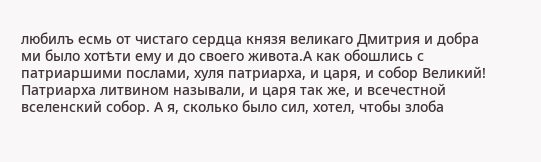любилъ есмь от чистаго сердца князя великаго Дмитрия и добра ми было хотѣти ему и до своего живота.А как обошлись с патриаршими послами, хуля патриарха, и царя, и собор Великий! Патриарха литвином называли, и царя так же, и всечестной вселенский собор. А я, сколько было сил, хотел, чтобы злоба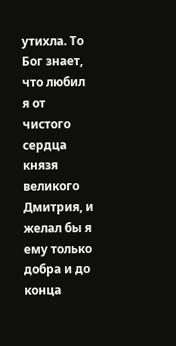утихла. То Бог знает, что любил я от чистого сердца князя великого Дмитрия, и желал бы я ему только добра и до конца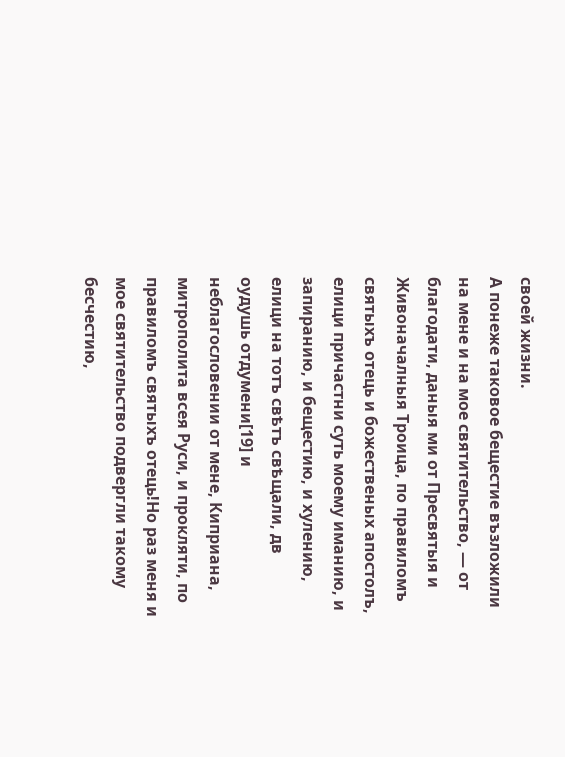своей жизни.
А понеже таковое бещестие възложили на мене и на мое святительство, — от благодати, даныя ми от Пресвятыя и Живоначалныя Троица, по правиломъ святыхъ отець и божественых апостолъ, елици причастни суть моему иманию, и запиранию, и бещестию, и хулению, елици на тотъ свѣтъ свѣщали, дв оудушь отдумени[19] и неблагословении от мене, Киприана, митрополита всея Руси, и прокляти, по правиломъ святыхъ отець!Но раз меня и мое святительство подвергли такому бесчестию,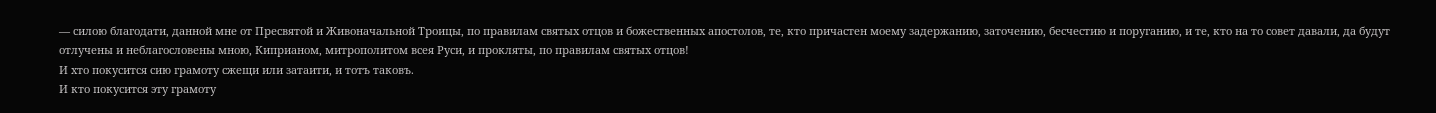— силою благодати, данной мне от Пресвятой и Живоначальной Троицы, по правилам святых отцов и божественных апостолов, те, кто причастен моему задержанию, заточению, бесчестию и поруганию, и те, кто на то совет давали, да будут отлучены и неблагословены мною, Киприаном, митрополитом всея Руси, и прокляты, по правилам святых отцов!
И хто покусится сию грамоту сжещи или затаити, и тотъ таковъ.
И кто покусится эту грамоту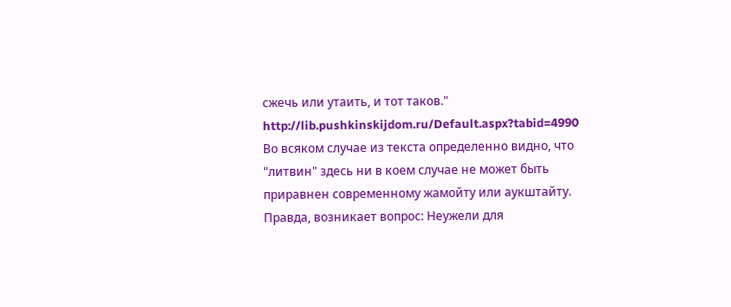сжечь или утаить, и тот таков."
http://lib.pushkinskijdom.ru/Default.aspx?tabid=4990
Во всяком случае из текста определенно видно, что "литвин" здесь ни в коем случае не может быть приравнен современному жамойту или аукштайту. Правда, возникает вопрос: Неужели для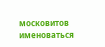московитов именоваться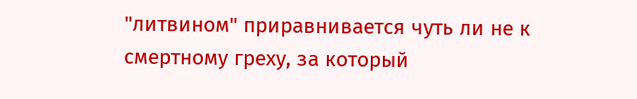"литвином" приравнивается чуть ли не к смертному греху, за который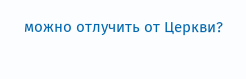можно отлучить от Церкви?